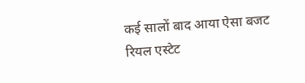कई सालों बाद आया ऐसा बजट
रियल एस्टेट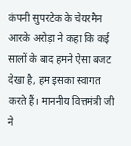कंपनी सुपरटेक के चेयरमैन आरके अरोड़ा ने कहा कि कई सालों के बाद हमने ऐसा बजट देखा है, हम इसका स्वागत करते हैं। माननीय वित्तमंत्री जी ने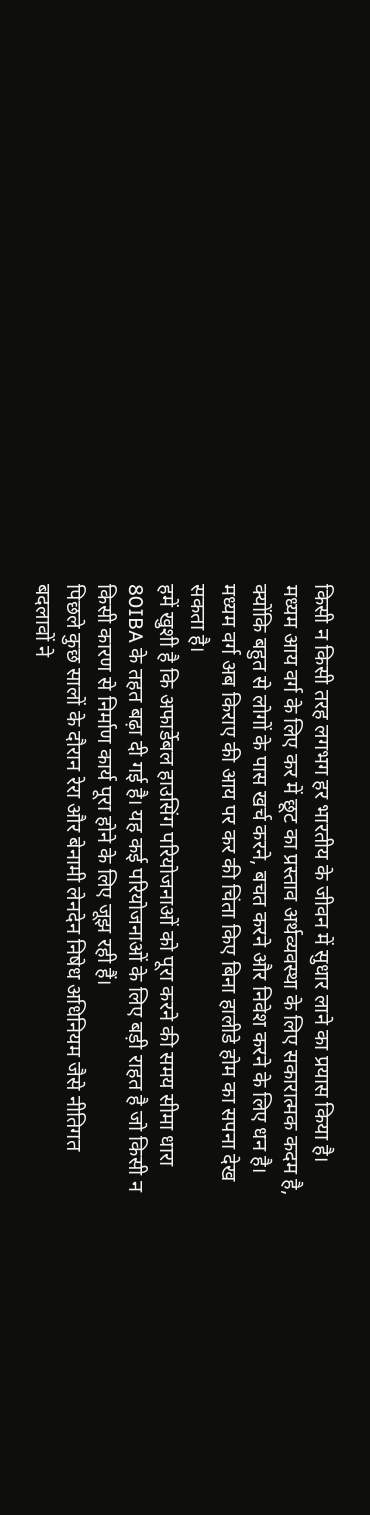किसी न किसी तरह लगभग हर भारतीय के जीवन में सुधार लाने का प्रयास किया है।
मध्यम आय वर्ग के लिए कर में छूट का प्रस्ताव अर्थव्यवस्था के लिए सकारात्मक कदम है, क्योंकि बहुत से लोगों के पास खर्च करने, बचत करने और निवेश करने के लिए धन है। मध्यम वर्ग अब किराए की आय पर कर की चिंता किए बिना हालीडे होम का सपना देख सकता है।
हमें खुशी है कि अफार्डेबल हाउसिंग परियोजनाओं को पूरा करने की समय सीमा धारा 80IBA के तहत बढ़ा दी गई है। यह कई परियोजनाओं के लिए बड़ी राहत है जो किसी न किसी कारण से निर्माण कार्य पूरा होने के लिए जूझ रही हैं।
पिछले कुछ सालों के दौरान रेरा और बेनामी लेनदेन निषेध अधिनियम जैसे नीतिगत बदलावों ने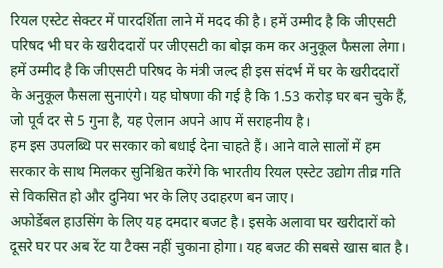रियल एस्टेट सेक्टर में पारदर्शिता लाने में मदद की है। हमें उम्मीद है कि जीएसटी परिषद भी घर के खरीददारों पर जीएसटी का बोझ कम कर अनुकूल फैसला लेगा।
हमें उम्मीद है कि जीएसटी परिषद के मंत्री जल्द ही इस संदर्भ में घर के खरीददारों के अनुकूल फैसला सुनाएंगे। यह घोषणा की गई है कि 1.53 करोड़ घर बन चुके हैं, जो पूर्व दर से 5 गुना है, यह ऐलान अपने आप में सराहनीय है।
हम इस उपलब्धि पर सरकार को बधाई देना चाहते हैं। आने वाले सालों में हम सरकार के साथ मिलकर सुनिश्चित करेंगे कि भारतीय रियल एस्टेट उद्योग तीव्र गति से विकसित हो और दुनिया भर के लिए उदाहरण बन जाए।
अफोर्डेबल हाउसिंग के लिए यह दमदार बजट है। इसके अलावा घर खरीदारों को दूसरे घर पर अब रेंट या टैक्स नहीं चुकाना होगा। यह बजट की सबसे खास बात है।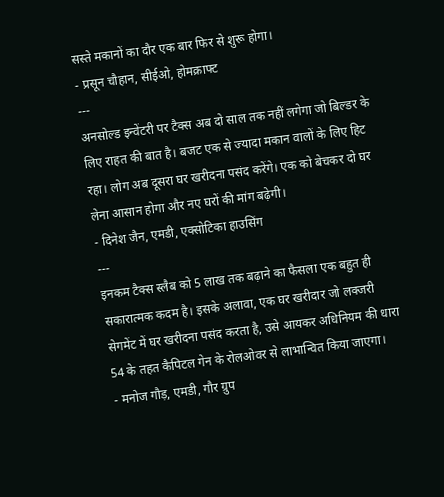सस्ते मकानों का दौर एक बार फिर से शुरू होगा।
- प्रसून चौहान, सीईओ, होमक्राफ्ट
---
अनसोल्ड इन्वेंटरी पर टैक्स अब दो साल तक नहीं लगेगा जो बिल्डर के लिए राहत की बात है। बजट एक से ज्यादा मकान वालों के लिए हिट रहा। लोग अब दूसरा घर खरीदना पसंद करेंगे। एक को बेचकर दो घर लेना आसान होगा और नए घरों की मांग बढ़ेगी।
- दिनेश जैन, एमडी, एक्सोटिका हाउसिंग
---
इनकम टैक्स स्लैब को 5 लाख तक बढ़ाने का फैसला एक बहुत ही सकारात्मक कदम है। इसके अलावा, एक घर खरीदार जो लक्जरी सेगमेंट में घर खरीदना पसंद करता है, उसे आयकर अधिनियम की धारा 54 के तहत कैपिटल गेन के रोलओवर से लाभान्वित किया जाएगा।
- मनोज गौड़, एमडी, गौर ग्रुप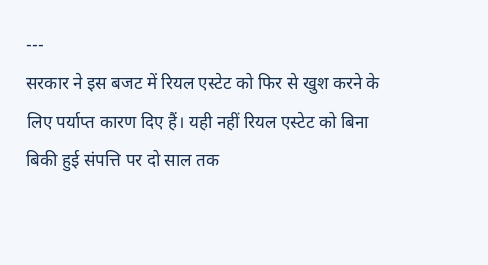---
सरकार ने इस बजट में रियल एस्टेट को फिर से खुश करने के लिए पर्याप्त कारण दिए हैं। यही नहीं रियल एस्टेट को बिना बिकी हुई संपत्ति पर दो साल तक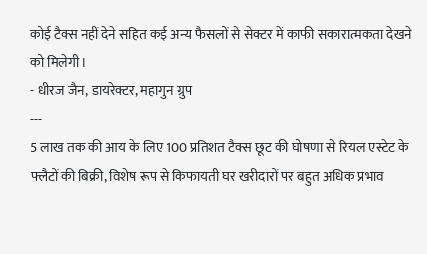कोई टैक्स नहीं देने सहित कई अन्य फैसलों से सेक्टर में काफी सकारात्मकता देखने को मिलेगी।
- धीरज जैन, डायरेक्टर, महागुन ग्रुप
---
5 लाख तक की आय के लिए 100 प्रतिशत टैक्स छूट की घोषणा से रियल एस्टेट के फ्लैटों की बिक्री, विशेष रूप से किफायती घर खरीदारों पर बहुत अधिक प्रभाव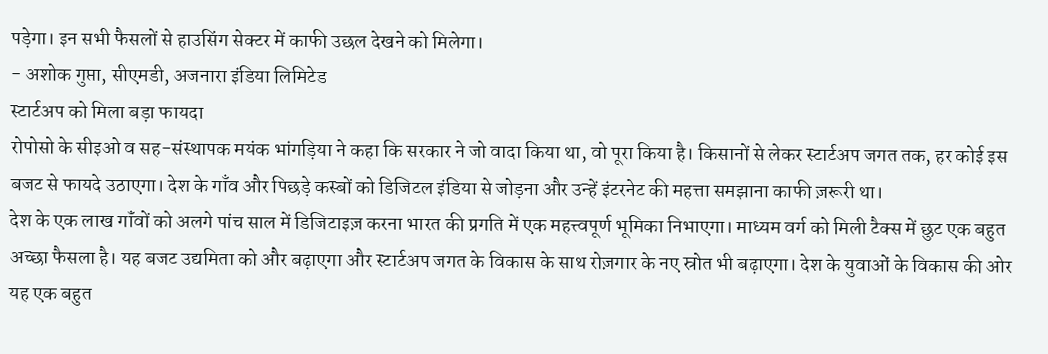पड़ेगा। इन सभी फैसलों से हाउसिंग सेक्टर में काफी उछल देखने को मिलेगा।
- अशोक गुप्ता, सीएमडी, अजनारा इंडिया लिमिटेड
स्टार्टअप को मिला बड़ा फायदा
रोपोसो के सीइओ व सह-संस्थापक मयंक भांगड़िया ने कहा कि सरकार ने जो वादा किया था, वो पूरा किया है। किसानों से लेकर स्टार्टअप जगत तक, हर कोई इस बजट से फायदे उठाएगा। देश के गाँव और पिछड़े कस्बों को डिजिटल इंडिया से जोड़ना और उन्हें इंटरनेट की महत्ता समझाना काफी ज़रूरी था।
देश के एक लाख गॉंवों को अलगे पांच साल में डिजिटाइज़ करना भारत की प्रगति में एक महत्त्वपूर्ण भूमिका निभाएगा। माध्यम वर्ग को मिली टैक्स में छुट एक बहुत अच्छा फैसला है। यह बजट उद्यमिता को और बढ़ाएगा और स्टार्टअप जगत के विकास के साथ रोज़गार के नए स्रोत भी बढ़ाएगा। देश के युवाओं के विकास की ओर यह एक बहुत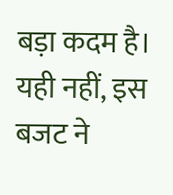बड़ा कदम है। यही नहीं, इस बजट ने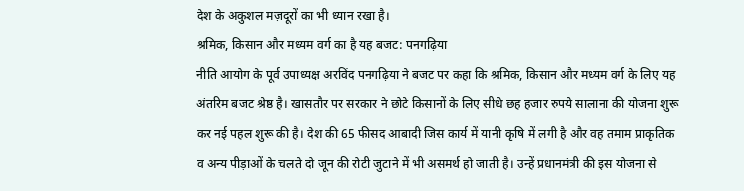देश के अकुशल मज़दूरों का भी ध्यान रखा है।
श्रमिक, किसान और मध्यम वर्ग का है यह बजट: पनगढ़िया
नीति आयोग के पूर्व उपाध्यक्ष अरविंद पनगढ़िया ने बजट पर कहा कि श्रमिक, किसान और मध्यम वर्ग के लिए यह अंतरिम बजट श्रेष्ठ है। खासतौर पर सरकार ने छोटे किसानों के लिए सीधे छह हजार रुपये सालाना की योजना शुरू कर नई पहल शुरू की है। देश की 65 फीसद आबादी जिस कार्य में यानी कृषि में लगी है और वह तमाम प्राकृतिक व अन्य पीड़ाओं के चलते दो जून की रोटी जुटाने में भी असमर्थ हो जाती है। उन्हें प्रधानमंत्री की इस योजना से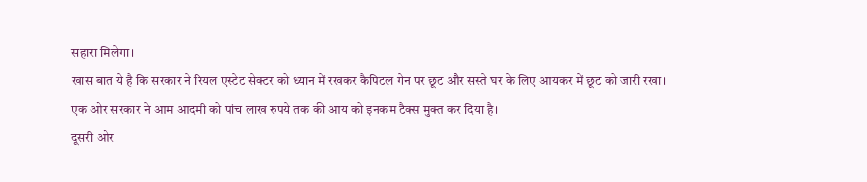सहारा मिलेगा।
खास बात ये है कि सरकार ने रियल एस्टेट सेक्टर को ध्यान में रखकर कैपिटल गेन पर छूट और सस्ते घर के लिए आयकर में छूट को जारी रखा। एक ओर सरकार ने आम आदमी को पांच लाख रुपये तक की आय को इनकम टैक्स मुक्त कर दिया है।
दूसरी ओर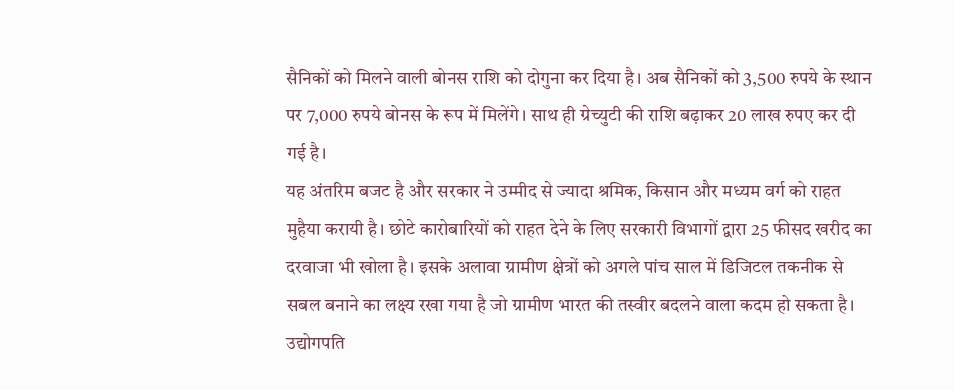सैनिकों को मिलने वाली बोनस राशि को दोगुना कर दिया है। अब सैनिकों को 3,500 रुपये के स्थान पर 7,000 रुपये बोनस के रूप में मिलेंगे। साथ ही ग्रेच्युटी की राशि बढ़ाकर 20 लाख रुपए कर दी गई है।
यह अंतरिम बजट है और सरकार ने उम्मीद से ज्यादा श्रमिक, किसान और मध्यम वर्ग को राहत मुहैया करायी है। छोटे कारोबारियों को राहत देने के लिए सरकारी विभागों द्वारा 25 फीसद खरीद का दरवाजा भी खोला है। इसके अलावा ग्रामीण क्षेत्रों को अगले पांच साल में डिजिटल तकनीक से सबल बनाने का लक्ष्य रखा गया है जो ग्रामीण भारत की तस्वीर बदलने वाला कदम हो सकता है।
उद्योगपति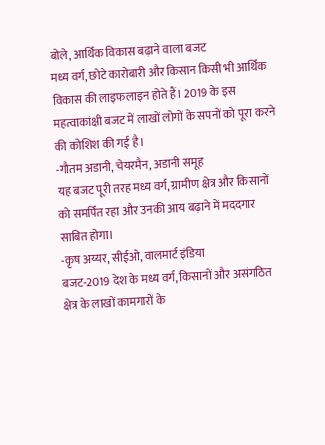बोले, आर्थिक विकास बढ़ाने वाला बजट
मध्य वर्ग, छोटे कारोबारी और किसान किसी भी आर्थिक विकास की लाइफलाइन होते हैं। 2019 के इस महत्वाकांक्षी बजट में लाखों लोगों के सपनों को पूरा करने की कोशिश की गई है।
-गौतम अडानी, चेयरमैन, अडानी समूह
यह बजट पूरी तरह मध्य वर्ग, ग्रामीण क्षेत्र और किसानों को समर्पित रहा और उनकी आय बढ़ाने में मददगार साबित होगा।
-कृष अय्यर, सीईओ, वालमार्ट इंडिया
बजट-2019 देश के मध्य वर्ग, किसानों और असंगठित क्षेत्र के लाखों कामगारों के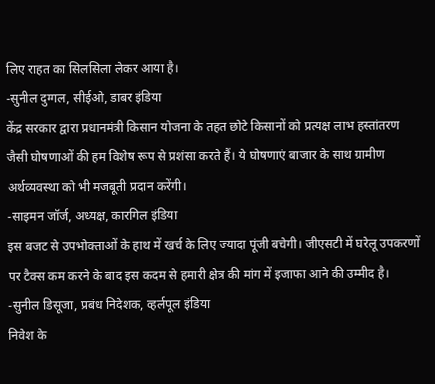लिए राहत का सिलसिला लेकर आया है।
-सुनील दुग्गल, सीईओ, डाबर इंडिया
केंद्र सरकार द्वारा प्रधानमंत्री किसान योजना के तहत छोटे किसानों को प्रत्यक्ष लाभ हस्तांतरण जैसी घोषणाओं की हम विशेष रूप से प्रशंसा करते हैं। ये घोषणाएं बाजार के साथ ग्रामीण अर्थव्यवस्था को भी मजबूती प्रदान करेंगी।
-साइमन जॉर्ज, अध्यक्ष, कारगिल इंडिया
इस बजट से उपभोक्ताओं के हाथ में खर्च के लिए ज्यादा पूंजी बचेगी। जीएसटी में घरेलू उपकरणों पर टैक्स कम करने के बाद इस कदम से हमारी क्षेत्र की मांग में इजाफा आने की उम्मीद है।
-सुनील डिसूजा, प्रबंध निदेशक, व्हर्लपूल इंडिया
निवेश के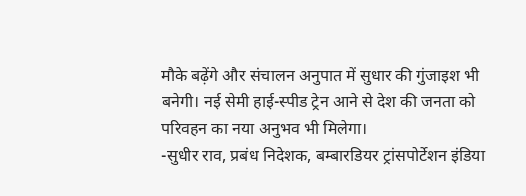मौके बढ़ेंगे और संचालन अनुपात में सुधार की गुंजाइश भी बनेगी। नई सेमी हाई-स्पीड ट्रेन आने से देश की जनता को परिवहन का नया अनुभव भी मिलेगा।
-सुधीर राव, प्रबंध निदेशक, बम्बारडियर ट्रांसपोर्टेशन इंडिया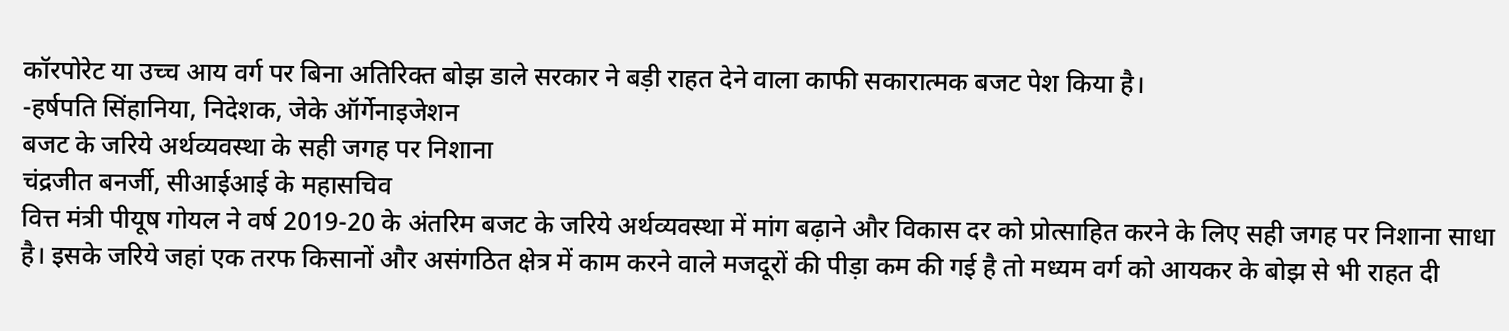कॉरपोरेट या उच्च आय वर्ग पर बिना अतिरिक्त बोझ डाले सरकार ने बड़ी राहत देने वाला काफी सकारात्मक बजट पेश किया है।
-हर्षपति सिंहानिया, निदेशक, जेके ऑर्गेनाइजेशन
बजट के जरिये अर्थव्यवस्था के सही जगह पर निशाना
चंद्रजीत बनर्जी, सीआईआई के महासचिव
वित्त मंत्री पीयूष गोयल ने वर्ष 2019-20 के अंतरिम बजट के जरिये अर्थव्यवस्था में मांग बढ़ाने और विकास दर को प्रोत्साहित करने के लिए सही जगह पर निशाना साधा है। इसके जरिये जहां एक तरफ किसानों और असंगठित क्षेत्र में काम करने वाले मजदूरों की पीड़ा कम की गई है तो मध्यम वर्ग को आयकर के बोझ से भी राहत दी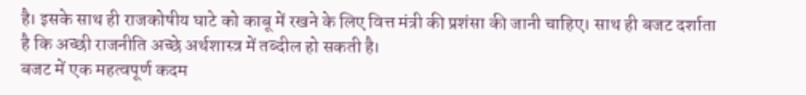है। इसके साथ ही राजकोषीय घाटे को काबू में रखने के लिए वित्त मंत्री की प्रशंसा की जानी चाहिए। साथ ही बजट दर्शाता है कि अच्छी राजनीति अच्छे अर्थशास्त्र में तब्दील हो सकती है।
बजट में एक महत्वपूर्ण कदम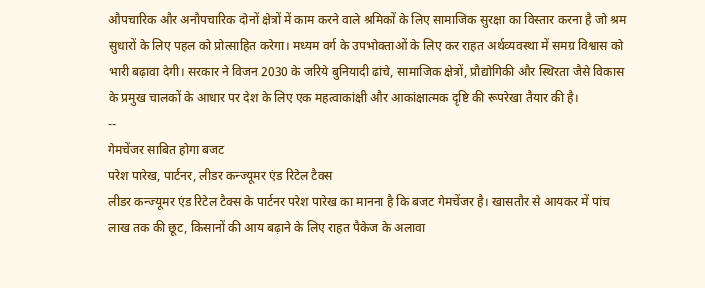औपचारिक और अनौपचारिक दोनों क्षेत्रों में काम करने वाले श्रमिकों के लिए सामाजिक सुरक्षा का विस्तार करना है जो श्रम सुधारों के लिए पहल को प्रोत्साहित करेगा। मध्यम वर्ग के उपभोक्ताओं के लिए कर राहत अर्थव्यवस्था में समग्र विश्वास को भारी बढ़ावा देगी। सरकार ने विजन 2030 के जरिये बुनियादी ढांचे, सामाजिक क्षेत्रों, प्रौद्योगिकी और स्थिरता जैसे विकास के प्रमुख चालकों के आधार पर देश के लिए एक महत्वाकांक्षी और आकांक्षात्मक दृष्टि की रूपरेखा तैयार की है।
--
गेमचेंजर साबित होगा बजट
परेश पारेख, पार्टनर, लीडर कन्ज्यूमर एंड रिटेल टैक्स
लीडर कन्ज्यूमर एंड रिटेल टैक्स के पार्टनर परेश पारेख का मानना है कि बजट गेमचेंजर है। खासतौर से आयकर में पांच लाख तक की छूट, किसानों की आय बढ़ाने के लिए राहत पैकेज के अलावा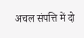अचल संपत्ति में दो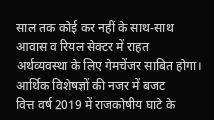साल तक कोई कर नहीं के साथ-साथ आवास व रियल सेक्टर में राहत अर्थव्यवस्था के लिए गेमचेंजर साबित होगा।
आर्थिक विशेषज्ञों की नजर में बजट
वित्त वर्ष 2019 में राजकोषीय घाटे के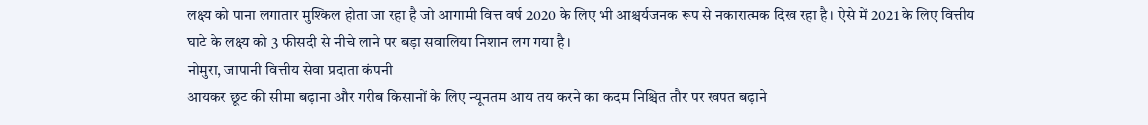लक्ष्य को पाना लगातार मुश्किल होता जा रहा है जो आगामी वित्त वर्ष 2020 के लिए भी आश्चर्यजनक रूप से नकारात्मक दिख रहा है। ऐसे में 2021 के लिए वित्तीय घाटे के लक्ष्य को 3 फीसदी से नीचे लाने पर बड़ा सवालिया निशान लग गया है।
नोमुरा, जापानी वित्तीय सेवा प्रदाता कंपनी
आयकर छूट की सीमा बढ़ाना और गरीब किसानों के लिए न्यूनतम आय तय करने का कदम निश्चित तौर पर खपत बढ़ाने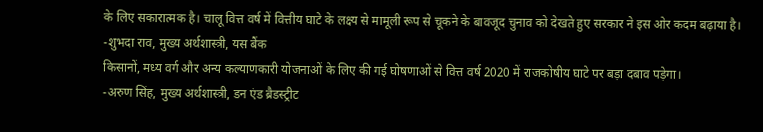के लिए सकारात्मक है। चालू वित्त वर्ष में वित्तीय घाटे के लक्ष्य से मामूली रूप से चूकने के बावजूद चुनाव को देखते हुए सरकार ने इस ओर कदम बढ़ाया है।
-शुभदा राव, मुख्य अर्थशास्त्री, यस बैंक
किसानों, मध्य वर्ग और अन्य कल्याणकारी योजनाओं के लिए की गई घोषणाओं से वित्त वर्ष 2020 में राजकोषीय घाटे पर बड़ा दबाव पड़ेगा।
-अरुण सिंह, मुख्य अर्थशास्त्री, डन एंड ब्रैडस्ट्रीट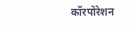कॉरपोरेशन